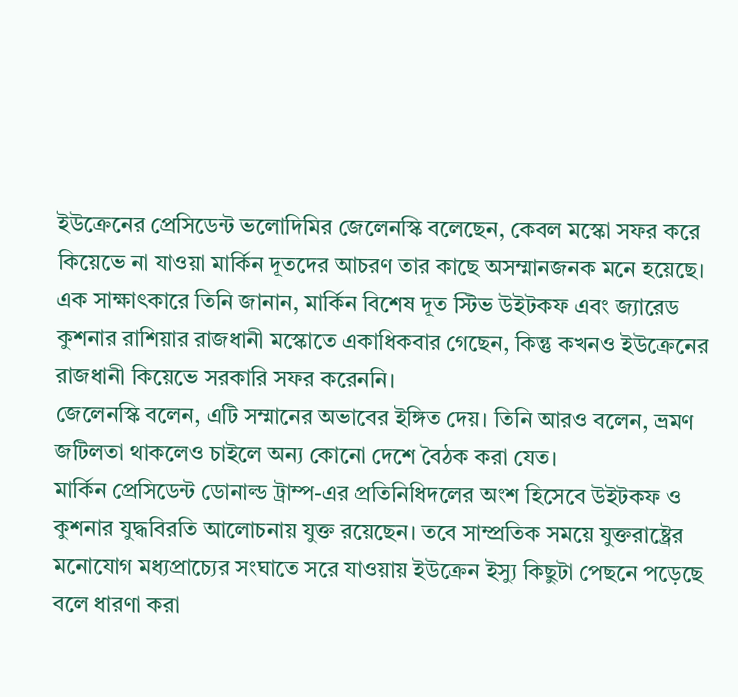ইউক্রেনের প্রেসিডেন্ট ভলোদিমির জেলেনস্কি বলেছেন, কেবল মস্কো সফর করে কিয়েভে না যাওয়া মার্কিন দূতদের আচরণ তার কাছে অসম্মানজনক মনে হয়েছে।
এক সাক্ষাৎকারে তিনি জানান, মার্কিন বিশেষ দূত স্টিভ উইটকফ এবং জ্যারেড কুশনার রাশিয়ার রাজধানী মস্কোতে একাধিকবার গেছেন, কিন্তু কখনও ইউক্রেনের রাজধানী কিয়েভে সরকারি সফর করেননি।
জেলেনস্কি বলেন, এটি সম্মানের অভাবের ইঙ্গিত দেয়। তিনি আরও বলেন, ভ্রমণ জটিলতা থাকলেও চাইলে অন্য কোনো দেশে বৈঠক করা যেত।
মার্কিন প্রেসিডেন্ট ডোনাল্ড ট্রাম্প-এর প্রতিনিধিদলের অংশ হিসেবে উইটকফ ও কুশনার যুদ্ধবিরতি আলোচনায় যুক্ত রয়েছেন। তবে সাম্প্রতিক সময়ে যুক্তরাষ্ট্রের মনোযোগ মধ্যপ্রাচ্যের সংঘাতে সরে যাওয়ায় ইউক্রেন ইস্যু কিছুটা পেছনে পড়েছে বলে ধারণা করা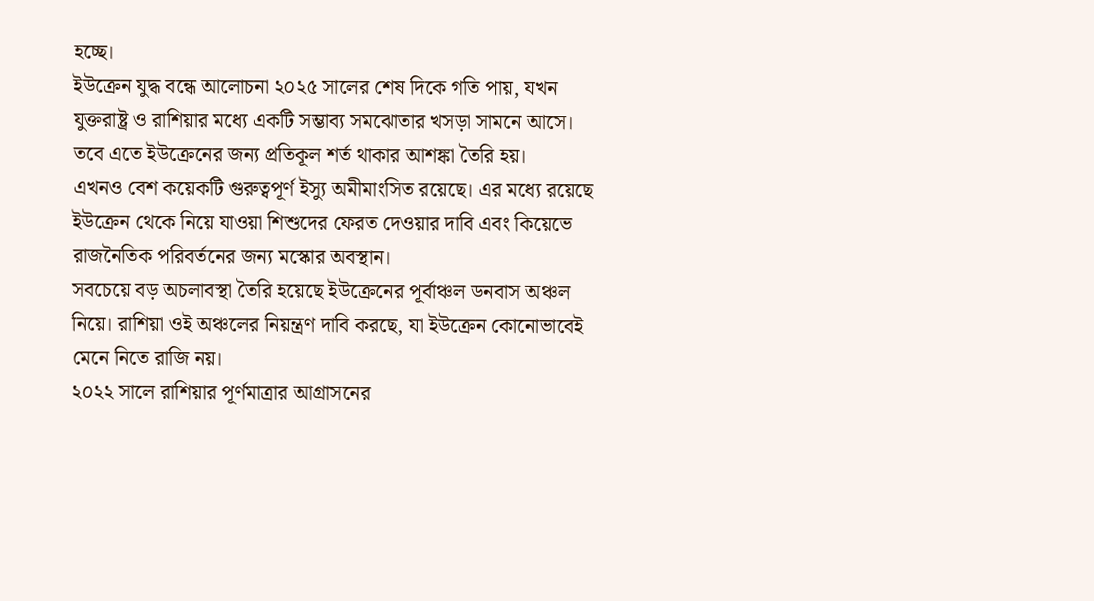হচ্ছে।
ইউক্রেন যুদ্ধ বন্ধে আলোচনা ২০২৫ সালের শেষ দিকে গতি পায়, যখন যুক্তরাষ্ট্র ও রাশিয়ার মধ্যে একটি সম্ভাব্য সমঝোতার খসড়া সামনে আসে। তবে এতে ইউক্রেনের জন্য প্রতিকূল শর্ত থাকার আশঙ্কা তৈরি হয়।
এখনও বেশ কয়েকটি গুরুত্বপূর্ণ ইস্যু অমীমাংসিত রয়েছে। এর মধ্যে রয়েছে ইউক্রেন থেকে নিয়ে যাওয়া শিশুদের ফেরত দেওয়ার দাবি এবং কিয়েভে রাজনৈতিক পরিবর্তনের জন্য মস্কোর অবস্থান।
সবচেয়ে বড় অচলাবস্থা তৈরি হয়েছে ইউক্রেনের পূর্বাঞ্চল ডনবাস অঞ্চল নিয়ে। রাশিয়া ওই অঞ্চলের নিয়ন্ত্রণ দাবি করছে, যা ইউক্রেন কোনোভাবেই মেনে নিতে রাজি নয়।
২০২২ সালে রাশিয়ার পূর্ণমাত্রার আগ্রাসনের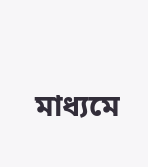মাধ্যমে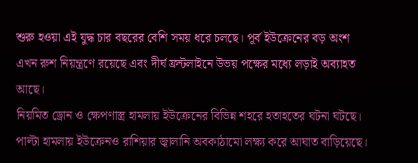শুরু হওয়া এই যুদ্ধ চার বছরের বেশি সময় ধরে চলছে। পূর্ব ইউক্রেনের বড় অংশ এখন রুশ নিয়ন্ত্রণে রয়েছে এবং দীর্ঘ ফ্রন্টলাইনে উভয় পক্ষের মধ্যে লড়াই অব্যাহত আছে।
নিয়মিত ড্রোন ও ক্ষেপণাস্ত্র হামলায় ইউক্রেনের বিভিন্ন শহরে হতাহতের ঘটনা ঘটছে। পাল্টা হামলায় ইউক্রেনও রাশিয়ার জ্বালানি অবকাঠামো লক্ষ্য করে আঘাত বাড়িয়েছে।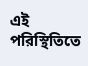এই পরিস্থিতিতে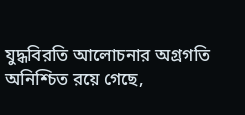যুদ্ধবিরতি আলোচনার অগ্রগতি অনিশ্চিত রয়ে গেছে,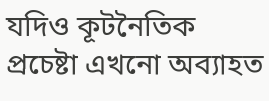যদিও কূটনৈতিক প্রচেষ্টা এখনো অব্যাহত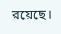রয়েছে।